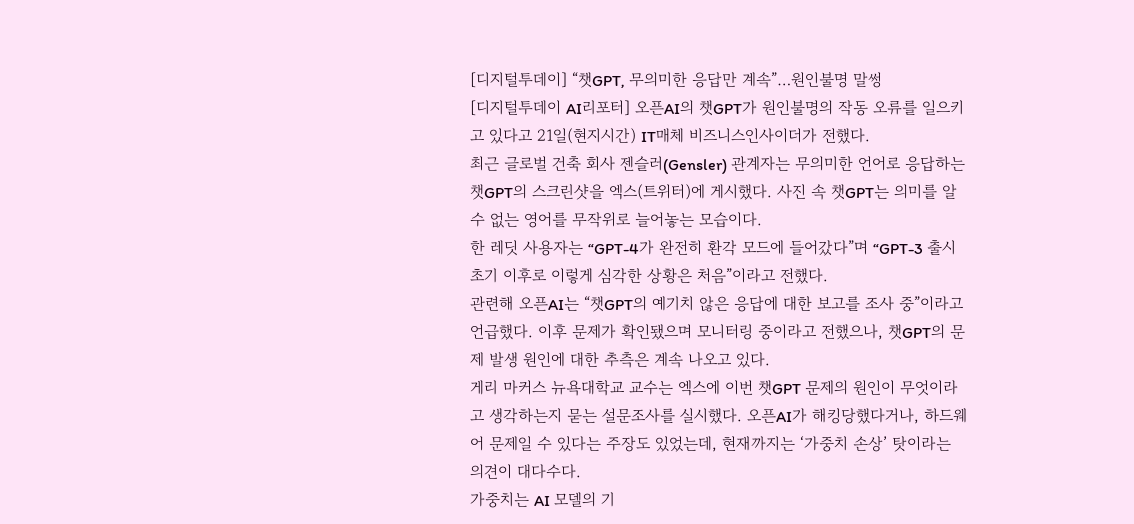[디지털투데이] “챗GPT, 무의미한 응답만 계속”…원인불명 말썽
[디지털투데이 AI리포터] 오픈AI의 챗GPT가 원인불명의 작동 오류를 일으키고 있다고 21일(현지시간) IT매체 비즈니스인사이더가 전했다.
최근 글로벌 건축 회사 젠슬러(Gensler) 관계자는 무의미한 언어로 응답하는 챗GPT의 스크린샷을 엑스(트위터)에 게시했다. 사진 속 챗GPT는 의미를 알 수 없는 영어를 무작위로 늘어놓는 모습이다.
한 레딧 사용자는 “GPT-4가 완전히 환각 모드에 들어갔다”며 “GPT-3 출시 초기 이후로 이렇게 심각한 상황은 처음”이라고 전했다.
관련해 오픈AI는 “챗GPT의 예기치 않은 응답에 대한 보고를 조사 중”이라고 언급했다. 이후 문제가 확인됐으며 모니터링 중이라고 전했으나, 챗GPT의 문제 발생 원인에 대한 추측은 계속 나오고 있다.
게리 마커스 뉴욕대학교 교수는 엑스에 이번 챗GPT 문제의 원인이 무엇이라고 생각하는지 묻는 설문조사를 실시했다. 오픈AI가 해킹당했다거나, 하드웨어 문제일 수 있다는 주장도 있었는데, 현재까지는 ‘가중치 손상’ 탓이라는 의견이 대다수다.
가중치는 AI 모델의 기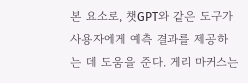본 요소로, 챗GPT와 같은 도구가 사용자에게 예측 결과를 제공하는 데 도움을 준다. 게리 마커스는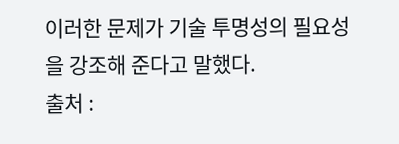이러한 문제가 기술 투명성의 필요성을 강조해 준다고 말했다.
출처 :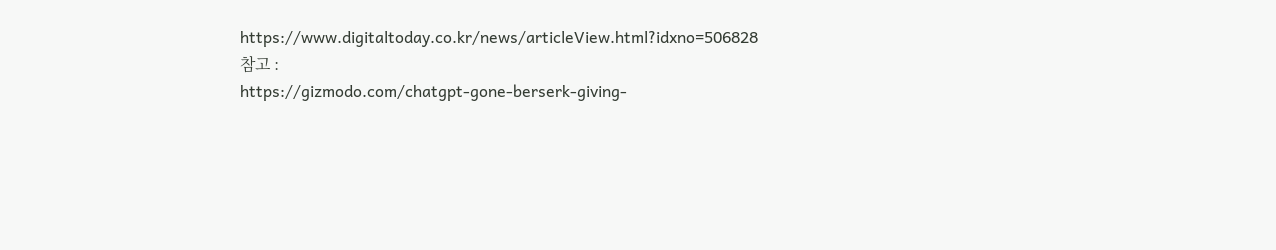https://www.digitaltoday.co.kr/news/articleView.html?idxno=506828
참고 :
https://gizmodo.com/chatgpt-gone-berserk-giving-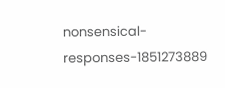nonsensical-responses-1851273889